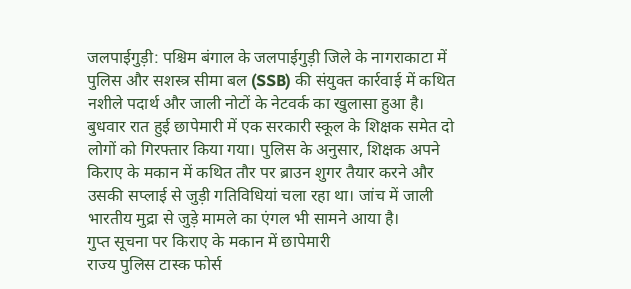जलपाईगुड़ी: पश्चिम बंगाल के जलपाईगुड़ी जिले के नागराकाटा में पुलिस और सशस्त्र सीमा बल (SSB) की संयुक्त कार्रवाई में कथित नशीले पदार्थ और जाली नोटों के नेटवर्क का खुलासा हुआ है। बुधवार रात हुई छापेमारी में एक सरकारी स्कूल के शिक्षक समेत दो लोगों को गिरफ्तार किया गया। पुलिस के अनुसार, शिक्षक अपने किराए के मकान में कथित तौर पर ब्राउन शुगर तैयार करने और उसकी सप्लाई से जुड़ी गतिविधियां चला रहा था। जांच में जाली भारतीय मुद्रा से जुड़े मामले का एंगल भी सामने आया है।
गुप्त सूचना पर किराए के मकान में छापेमारी
राज्य पुलिस टास्क फोर्स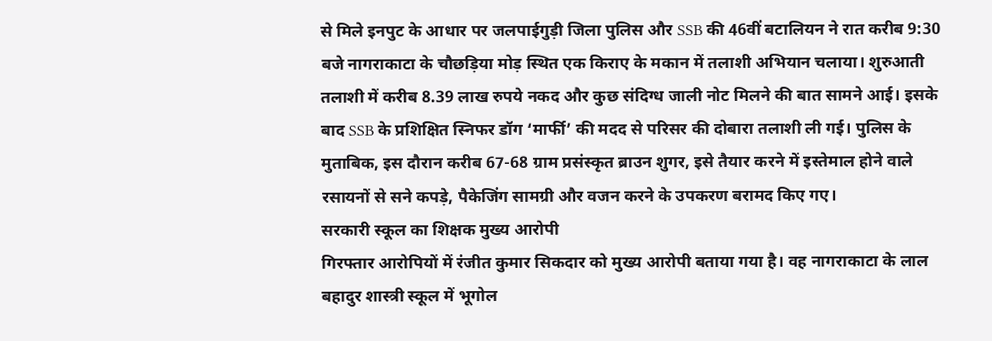से मिले इनपुट के आधार पर जलपाईगुड़ी जिला पुलिस और SSB की 46वीं बटालियन ने रात करीब 9:30 बजे नागराकाटा के चौछड़िया मोड़ स्थित एक किराए के मकान में तलाशी अभियान चलाया। शुरुआती तलाशी में करीब 8.39 लाख रुपये नकद और कुछ संदिग्ध जाली नोट मिलने की बात सामने आई। इसके बाद SSB के प्रशिक्षित स्निफर डॉग ‘मार्फी’ की मदद से परिसर की दोबारा तलाशी ली गई। पुलिस के मुताबिक, इस दौरान करीब 67-68 ग्राम प्रसंस्कृत ब्राउन शुगर, इसे तैयार करने में इस्तेमाल होने वाले रसायनों से सने कपड़े, पैकेजिंग सामग्री और वजन करने के उपकरण बरामद किए गए।
सरकारी स्कूल का शिक्षक मुख्य आरोपी
गिरफ्तार आरोपियों में रंजीत कुमार सिकदार को मुख्य आरोपी बताया गया है। वह नागराकाटा के लाल बहादुर शास्त्री स्कूल में भूगोल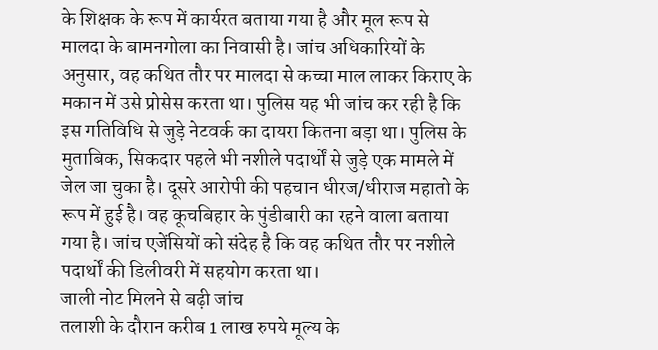के शिक्षक के रूप में कार्यरत बताया गया है और मूल रूप से मालदा के बामनगोला का निवासी है। जांच अधिकारियों के अनुसार, वह कथित तौर पर मालदा से कच्चा माल लाकर किराए के मकान में उसे प्रोसेस करता था। पुलिस यह भी जांच कर रही है कि इस गतिविधि से जुड़े नेटवर्क का दायरा कितना बड़ा था। पुलिस के मुताबिक, सिकदार पहले भी नशीले पदार्थों से जुड़े एक मामले में जेल जा चुका है। दूसरे आरोपी की पहचान धीरज/धीराज महातो के रूप में हुई है। वह कूचबिहार के पुंडीबारी का रहने वाला बताया गया है। जांच एजेंसियों को संदेह है कि वह कथित तौर पर नशीले पदार्थों की डिलीवरी में सहयोग करता था।
जाली नोट मिलने से बढ़ी जांच
तलाशी के दौरान करीब 1 लाख रुपये मूल्य के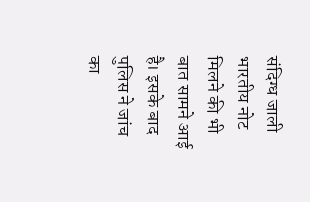संदिग्ध जाली भारतीय नोट मिलने की भी बात सामने आई है। इसके बाद पुलिस ने जांच का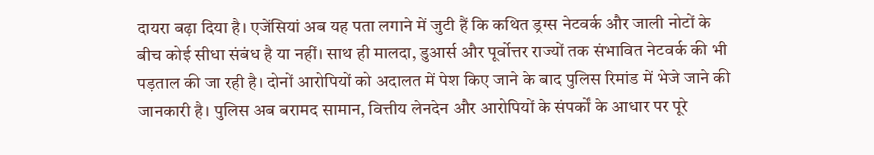दायरा बढ़ा दिया है। एजेंसियां अब यह पता लगाने में जुटी हैं कि कथित ड्रग्स नेटवर्क और जाली नोटों के बीच कोई सीधा संबंध है या नहीं। साथ ही मालदा, डुआर्स और पूर्वोत्तर राज्यों तक संभावित नेटवर्क की भी पड़ताल की जा रही है। दोनों आरोपियों को अदालत में पेश किए जाने के बाद पुलिस रिमांड में भेजे जाने की जानकारी है। पुलिस अब बरामद सामान, वित्तीय लेनदेन और आरोपियों के संपर्कों के आधार पर पूरे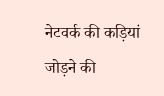नेटवर्क की कड़ियां जोड़ने की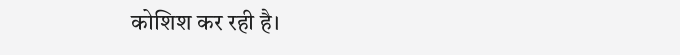कोशिश कर रही है।